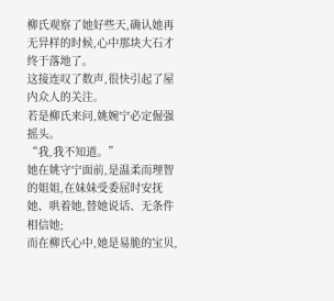柳氏观察了她好些天,确认她再无异样的时候,心中那块大石才终于落地了。
这接连叹了数声,很快引起了屋内众人的关注。
若是柳氏来问,姚婉宁必定倔强摇头。
“我,我不知道。”
她在姚守宁面前,是温柔而理智的姐姐,在妹妹受委屈时安抚她、哄着她,替她说话、无条件相信她;
而在柳氏心中,她是易脆的宝贝,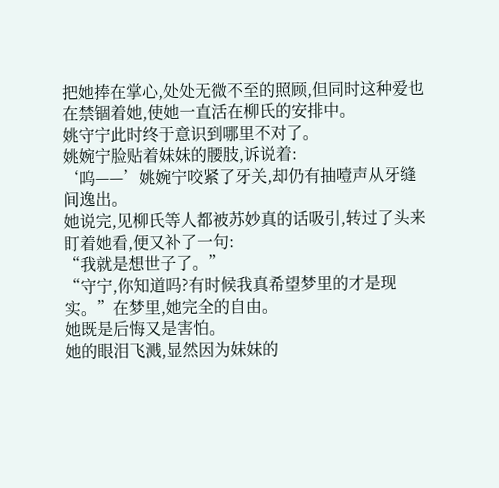把她捧在掌心,处处无微不至的照顾,但同时这种爱也在禁锢着她,使她一直活在柳氏的安排中。
姚守宁此时终于意识到哪里不对了。
姚婉宁脸贴着妹妹的腰肢,诉说着:
‘呜——’姚婉宁咬紧了牙关,却仍有抽噎声从牙缝间逸出。
她说完,见柳氏等人都被苏妙真的话吸引,转过了头来盯着她看,便又补了一句:
“我就是想世子了。”
“守宁,你知道吗?有时候我真希望梦里的才是现实。”在梦里,她完全的自由。
她既是后悔又是害怕。
她的眼泪飞溅,显然因为妹妹的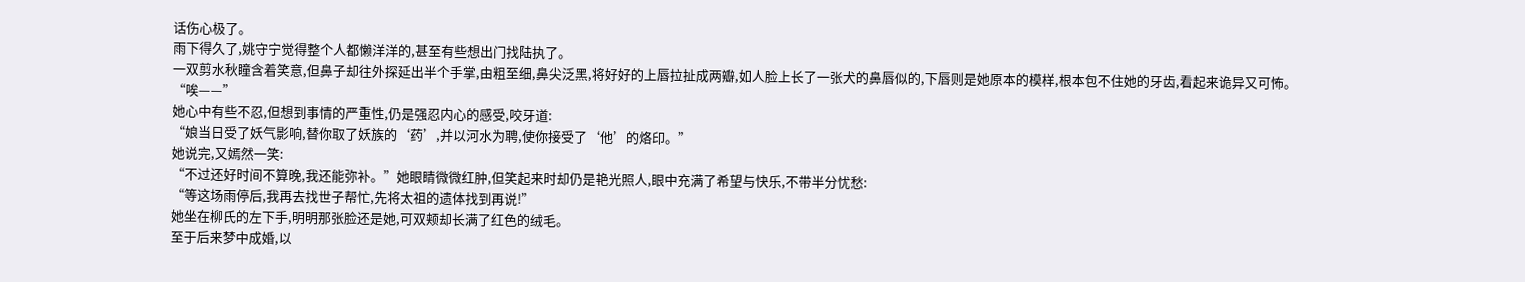话伤心极了。
雨下得久了,姚守宁觉得整个人都懒洋洋的,甚至有些想出门找陆执了。
一双剪水秋瞳含着笑意,但鼻子却往外探延出半个手掌,由粗至细,鼻尖泛黑,将好好的上唇拉扯成两瓣,如人脸上长了一张犬的鼻唇似的,下唇则是她原本的模样,根本包不住她的牙齿,看起来诡异又可怖。
“唉——”
她心中有些不忍,但想到事情的严重性,仍是强忍内心的感受,咬牙道:
“娘当日受了妖气影响,替你取了妖族的‘药’,并以河水为聘,使你接受了‘他’的烙印。”
她说完,又嫣然一笑:
“不过还好时间不算晚,我还能弥补。”她眼睛微微红肿,但笑起来时却仍是艳光照人,眼中充满了希望与快乐,不带半分忧愁:
“等这场雨停后,我再去找世子帮忙,先将太祖的遗体找到再说!”
她坐在柳氏的左下手,明明那张脸还是她,可双颊却长满了红色的绒毛。
至于后来梦中成婚,以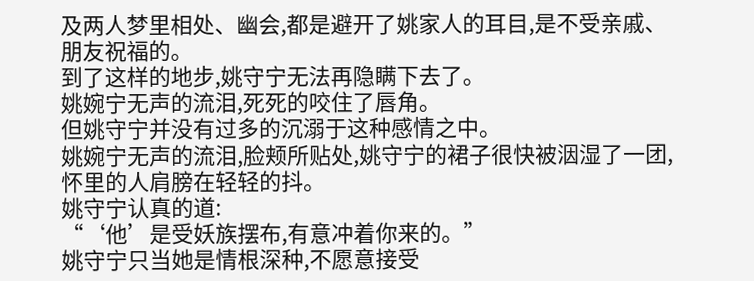及两人梦里相处、幽会,都是避开了姚家人的耳目,是不受亲戚、朋友祝福的。
到了这样的地步,姚守宁无法再隐瞒下去了。
姚婉宁无声的流泪,死死的咬住了唇角。
但姚守宁并没有过多的沉溺于这种感情之中。
姚婉宁无声的流泪,脸颊所贴处,姚守宁的裙子很快被洇湿了一团,怀里的人肩膀在轻轻的抖。
姚守宁认真的道:
“‘他’是受妖族摆布,有意冲着你来的。”
姚守宁只当她是情根深种,不愿意接受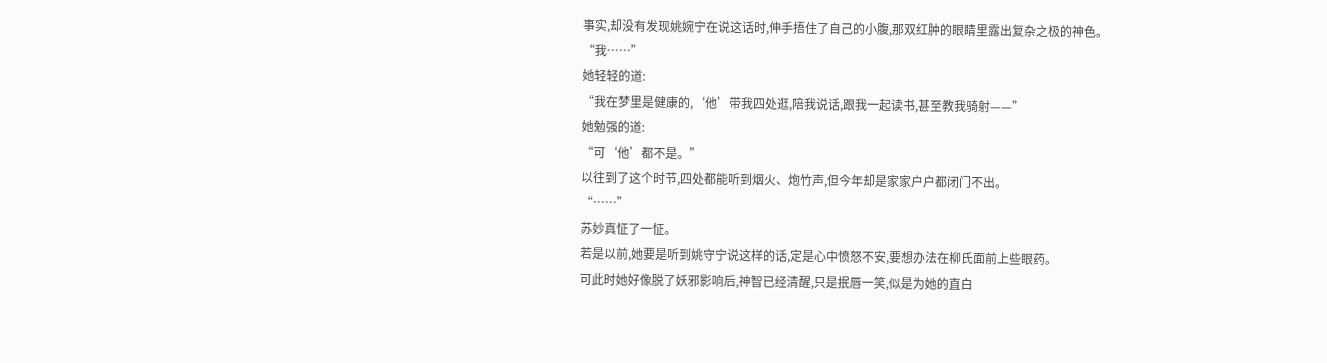事实,却没有发现姚婉宁在说这话时,伸手捂住了自己的小腹,那双红肿的眼睛里露出复杂之极的神色。
“我……”
她轻轻的道:
“我在梦里是健康的,‘他’带我四处逛,陪我说话,跟我一起读书,甚至教我骑射——”
她勉强的道:
“可‘他’都不是。”
以往到了这个时节,四处都能听到烟火、炮竹声,但今年却是家家户户都闭门不出。
“……”
苏妙真怔了一怔。
若是以前,她要是听到姚守宁说这样的话,定是心中愤怒不安,要想办法在柳氏面前上些眼药。
可此时她好像脱了妖邪影响后,神智已经清醒,只是抿唇一笑,似是为她的直白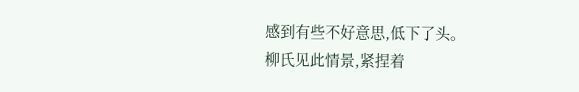感到有些不好意思,低下了头。
柳氏见此情景,紧捏着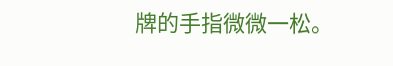牌的手指微微一松。